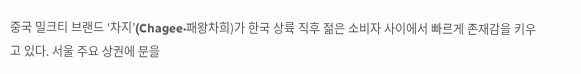중국 밀크티 브랜드 ‘차지’(Chagee·패왕차희)가 한국 상륙 직후 젊은 소비자 사이에서 빠르게 존재감을 키우고 있다. 서울 주요 상권에 문을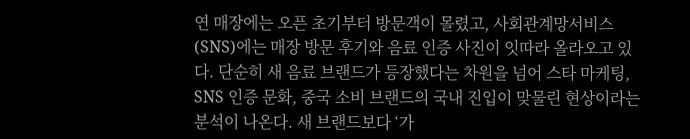연 매장에는 오픈 초기부터 방문객이 몰렸고, 사회관계망서비스(SNS)에는 매장 방문 후기와 음료 인증 사진이 잇따라 올라오고 있다. 단순히 새 음료 브랜드가 등장했다는 차원을 넘어 스타 마케팅, SNS 인증 문화, 중국 소비 브랜드의 국내 진입이 맞물린 현상이라는 분석이 나온다. 새 브랜드보다 ‘가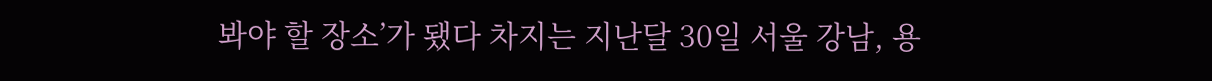봐야 할 장소’가 됐다 차지는 지난달 30일 서울 강남, 용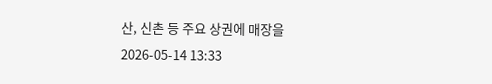산, 신촌 등 주요 상권에 매장을
2026-05-14 13:33